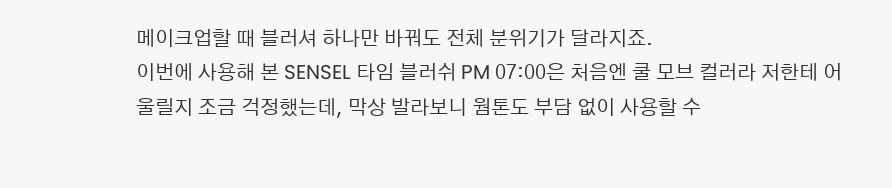메이크업할 때 블러셔 하나만 바꿔도 전체 분위기가 달라지죠.
이번에 사용해 본 SENSEL 타임 블러쉬 PM 07:00은 처음엔 쿨 모브 컬러라 저한테 어울릴지 조금 걱정했는데, 막상 발라보니 웜톤도 부담 없이 사용할 수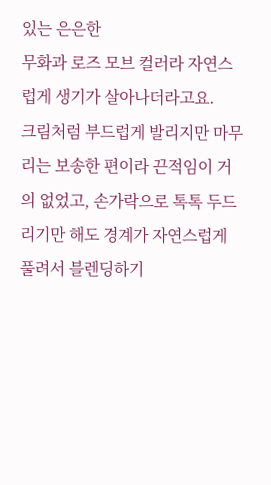있는 은은한
무화과 로즈 모브 컬러라 자연스럽게 생기가 살아나더라고요.
크림처럼 부드럽게 발리지만 마무리는 보송한 편이라 끈적임이 거의 없었고, 손가락으로 톡톡 두드리기만 해도 경계가 자연스럽게 풀려서 블렌딩하기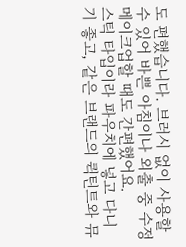도 편했습니다. 브러시 없이 사용할 수 있어 바쁜 아침이나 외출 중 수정 메이크업할 때도 간편했어요.
스틱 타입이라 파우치에 넣고 다니기 좋고, 같은 브랜드의 퀵틴트와 뮤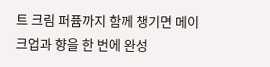트 크림 퍼퓸까지 함께 챙기면 메이크업과 향을 한 번에 완성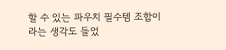할 수 있는 파우치 필수템 조합이라는 생각도 들었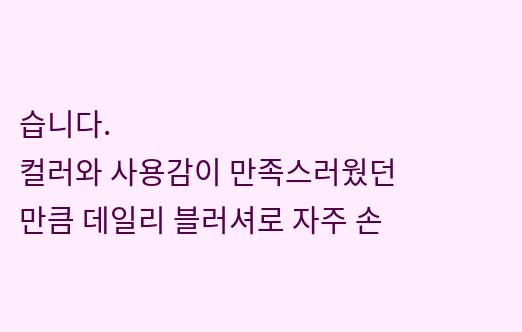습니다.
컬러와 사용감이 만족스러웠던 만큼 데일리 블러셔로 자주 손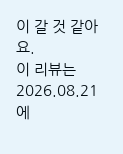이 갈 것 같아요.
이 리뷰는 2026.08.21에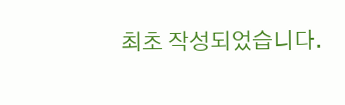최초 작성되었습니다.